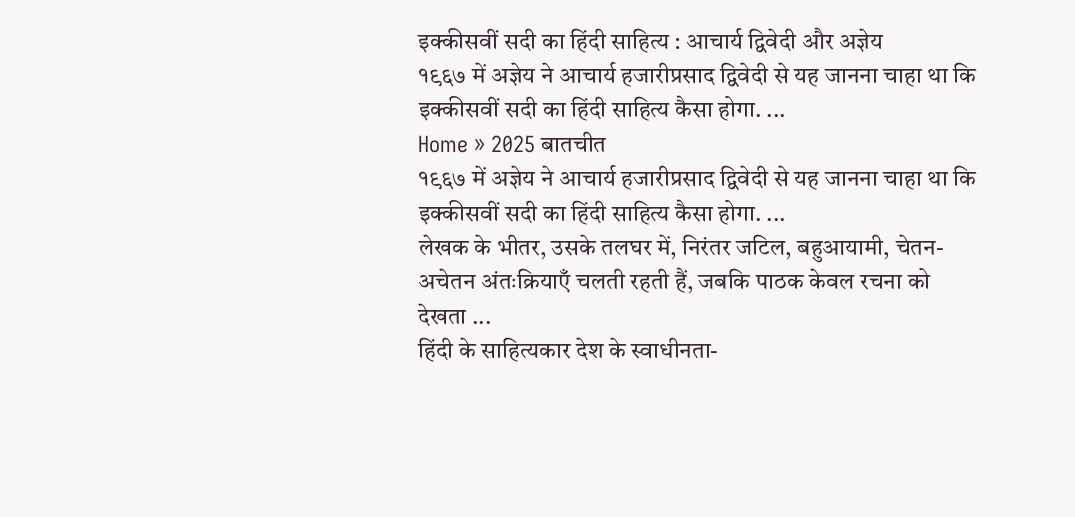इक्कीसवीं सदी का हिंदी साहित्य : आचार्य द्विवेदी और अज्ञेय
१९६७ में अज्ञेय ने आचार्य हजारीप्रसाद द्विवेदी से यह जानना चाहा था कि इक्कीसवीं सदी का हिंदी साहित्य कैसा होगा. ...
Home » 2025 बातचीत
१९६७ में अज्ञेय ने आचार्य हजारीप्रसाद द्विवेदी से यह जानना चाहा था कि इक्कीसवीं सदी का हिंदी साहित्य कैसा होगा. ...
लेखक के भीतर, उसके तलघर में, निरंतर जटिल, बहुआयामी, चेतन-अचेतन अंतःक्रियाएँ चलती रहती हैं, जबकि पाठक केवल रचना को देखता ...
हिंदी के साहित्यकार देश के स्वाधीनता-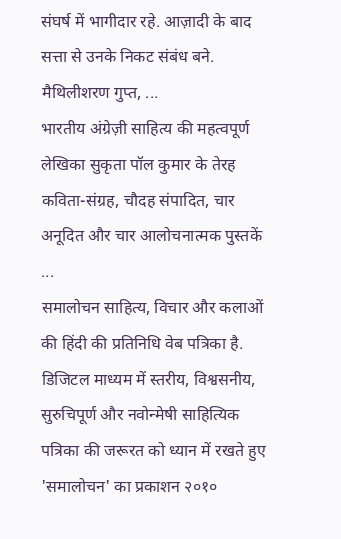संघर्ष में भागीदार रहे. आज़ादी के बाद सत्ता से उनके निकट संबंध बने. मैथिलीशरण गुप्त, ...
भारतीय अंग्रेज़ी साहित्य की महत्वपूर्ण लेखिका सुकृता पॉल कुमार के तेरह कविता-संग्रह, चौदह संपादित, चार अनूदित और चार आलोचनात्मक पुस्तकें ...
समालोचन साहित्य, विचार और कलाओं की हिंदी की प्रतिनिधि वेब पत्रिका है. डिजिटल माध्यम में स्तरीय, विश्वसनीय, सुरुचिपूर्ण और नवोन्मेषी साहित्यिक पत्रिका की जरूरत को ध्यान में रखते हुए 'समालोचन' का प्रकाशन २०१०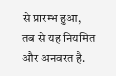से प्रारम्भ हुआ, तब से यह नियमित और अनवरत है.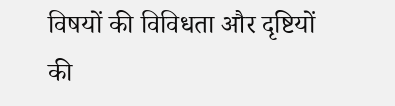विषयों की विविधता और दृष्टियों की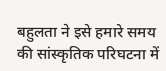बहुलता ने इसे हमारे समय की सांस्कृतिक परिघटना में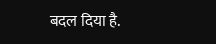बदल दिया है.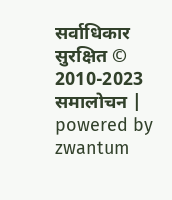सर्वाधिकार सुरक्षित © 2010-2023 समालोचन | powered by zwantum